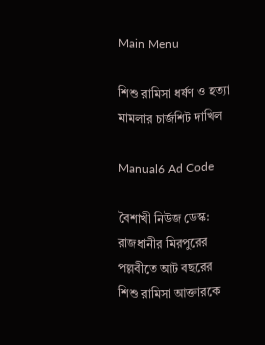Main Menu

শিশু রামিসা ধর্ষণ ও হত্যা মামলার চার্জশিট দাখিল

Manual6 Ad Code

বৈশাখী নিউজ ডেস্ক: রাজধানীর মিরপুরের পল্লবীতে আট বছরের শিশু রামিসা আক্তারকে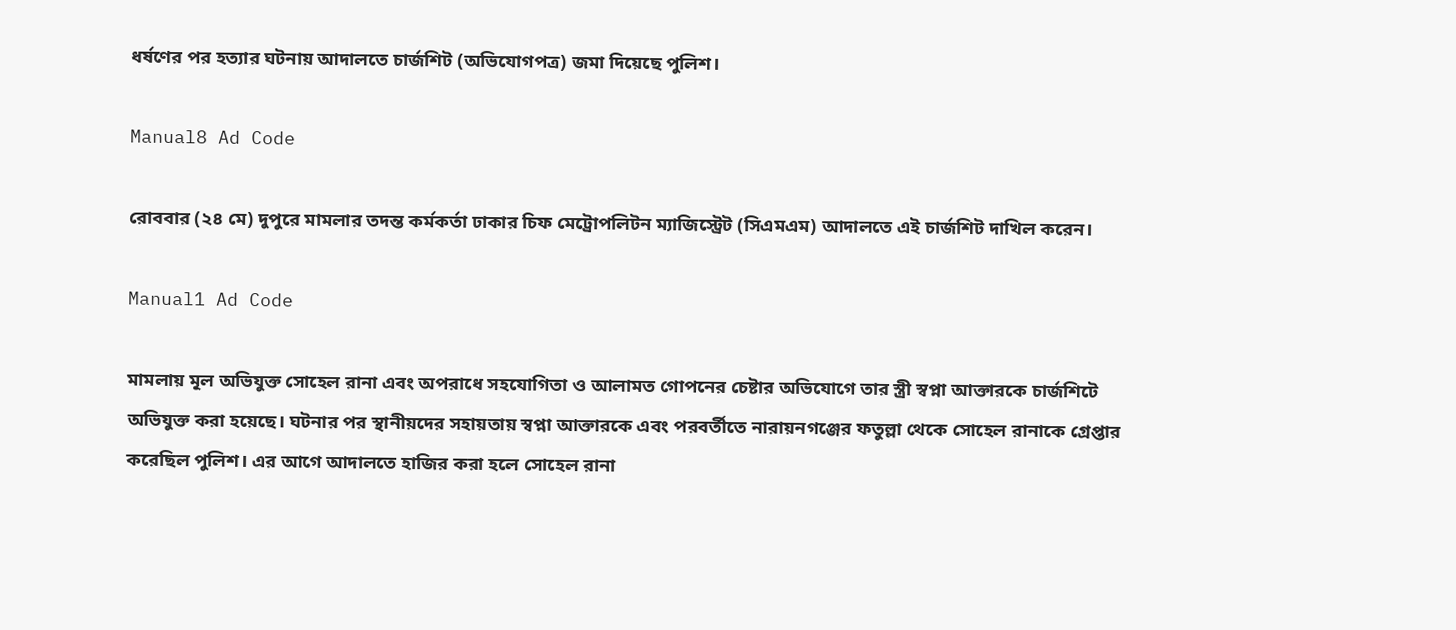ধর্ষণের পর হত্যার ঘটনায় আদালতে চার্জশিট (অভিযোগপত্র) জমা দিয়েছে পুলিশ।

Manual8 Ad Code

রোববার (২৪ মে) দুপুরে মামলার তদন্ত কর্মকর্তা ঢাকার চিফ মেট্রোপলিটন ম্যাজিস্ট্রেট (সিএমএম) আদালতে এই চার্জশিট দাখিল করেন।

Manual1 Ad Code

মামলায় মূল অভিযুক্ত সোহেল রানা এবং অপরাধে সহযোগিতা ও আলামত গোপনের চেষ্টার অভিযোগে তার স্ত্রী স্বপ্না আক্তারকে চার্জশিটে অভিযুক্ত করা হয়েছে। ঘটনার পর স্থানীয়দের সহায়তায় স্বপ্না আক্তারকে এবং পরবর্তীতে নারায়নগঞ্জের ফতুল্লা থেকে সোহেল রানাকে গ্রেপ্তার করেছিল পুলিশ। এর আগে আদালতে হাজির করা হলে সোহেল রানা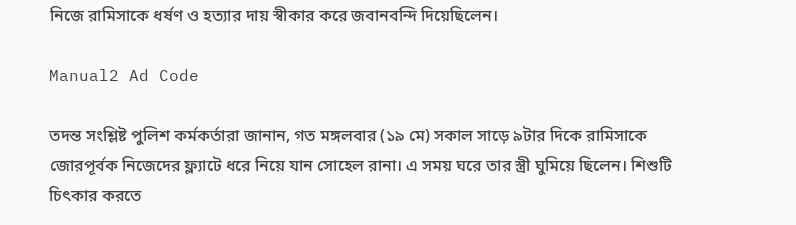নিজে রামিসাকে ধর্ষণ ও হত্যার দায় স্বীকার করে জবানবন্দি দিয়েছিলেন।

Manual2 Ad Code

তদন্ত সংশ্লিষ্ট পুলিশ কর্মকর্তারা জানান, গত মঙ্গলবার (১৯ মে) সকাল সাড়ে ৯টার দিকে রামিসাকে জোরপূর্বক নিজেদের ফ্ল্যাটে ধরে নিয়ে যান সোহেল রানা। এ সময় ঘরে তার স্ত্রী ঘুমিয়ে ছিলেন। শিশুটি চিৎকার করতে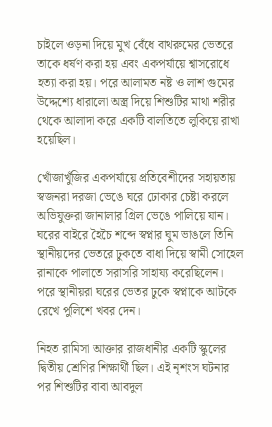চাইলে ওড়না দিয়ে মুখ বেঁধে বাথরুমের ভেতরে তাকে ধর্ষণ করা হয় এবং একপর্যায়ে শ্বাসরোধে হত্যা করা হয়। পরে আলামত নষ্ট ও লাশ গুমের উদ্দেশ্যে ধারালো অস্ত্র দিয়ে শিশুটির মাথা শরীর থেকে আলাদা করে একটি বালতিতে লুকিয়ে রাখা হয়েছিল।

খোঁজাখুঁজির একপর্যায়ে প্রতিবেশীদের সহায়তায় স্বজনরা দরজা ভেঙে ঘরে ঢোকার চেষ্টা করলে অভিযুক্তরা জানালার গ্রিল ভেঙে পালিয়ে যান। ঘরের বাইরে হৈচৈ শব্দে স্বপ্নার ঘুম ভাঙলে তিনি স্থানীয়দের ভেতরে ঢুকতে বাধা দিয়ে স্বামী সোহেল রানাকে পালাতে সরাসরি সাহায্য করেছিলেন। পরে স্থানীয়রা ঘরের ভেতর ঢুকে স্বপ্নাকে আটকে রেখে পুলিশে খবর দেন।

নিহত রামিসা আক্তার রাজধানীর একটি স্কুলের দ্বিতীয় শ্রেণির শিক্ষার্থী ছিল। এই নৃশংস ঘটনার পর শিশুটির বাবা আবদুল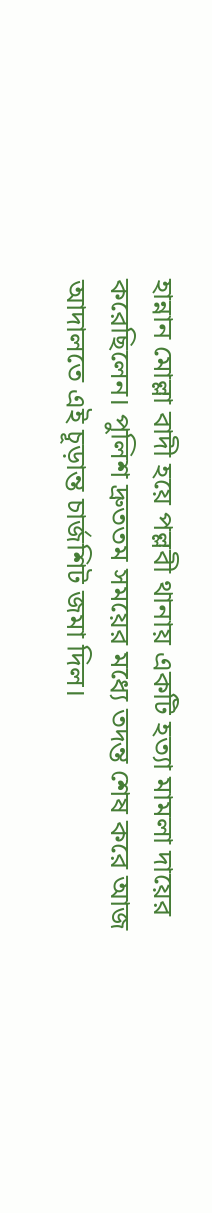হান্নান মোল্লা বাদী হয়ে পল্লবী থানায় একটি হত্যা মামলা দায়ের করেছিলেন। পুলিশ দ্রুততম সময়ের মধ্যে তদন্ত শেষ করে আজ আদালতে এই চূড়ান্ত চার্জশিট জমা দিল।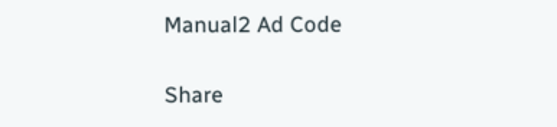Manual2 Ad Code

Share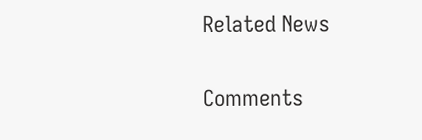Related News

Comments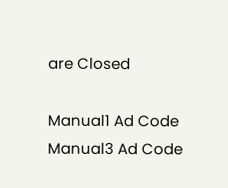are Closed

Manual1 Ad Code
Manual3 Ad Code